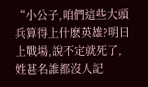“小公子,咱們這些大頭兵算得上什麽英雄?明日上戰場,說不定就死了,姓甚名誰都沒人記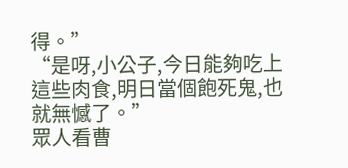得。”
“是呀,小公子,今日能夠吃上這些肉食,明日當個飽死鬼,也就無憾了。”
眾人看曹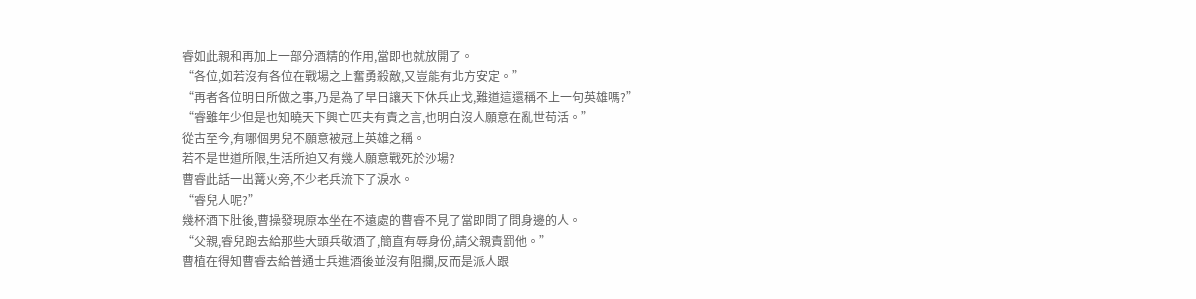睿如此親和再加上一部分酒精的作用,當即也就放開了。
“各位,如若沒有各位在戰場之上奮勇殺敵,又豈能有北方安定。”
“再者各位明日所做之事,乃是為了早日讓天下休兵止戈,難道這還稱不上一句英雄嗎?”
“睿雖年少但是也知曉天下興亡匹夫有責之言,也明白沒人願意在亂世苟活。”
從古至今,有哪個男兒不願意被冠上英雄之稱。
若不是世道所限,生活所迫又有幾人願意戰死於沙場?
曹睿此話一出篝火旁,不少老兵流下了淚水。
“睿兒人呢?”
幾杯酒下肚後,曹操發現原本坐在不遠處的曹睿不見了當即問了問身邊的人。
“父親,睿兒跑去給那些大頭兵敬酒了,簡直有辱身份,請父親責罰他。”
曹植在得知曹睿去給普通士兵進酒後並沒有阻攔,反而是派人跟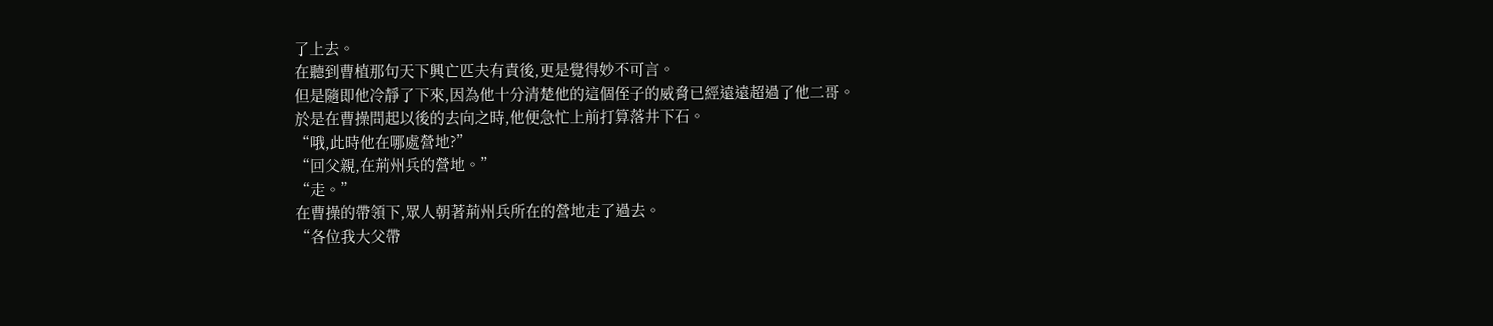了上去。
在聽到曹植那句天下興亡匹夫有責後,更是覺得妙不可言。
但是隨即他冷靜了下來,因為他十分清楚他的這個侄子的威脅已經遠遠超過了他二哥。
於是在曹操問起以後的去向之時,他便急忙上前打算落井下石。
“哦,此時他在哪處營地?”
“回父親,在荊州兵的營地。”
“走。”
在曹操的帶領下,眾人朝著荊州兵所在的營地走了過去。
“各位我大父帶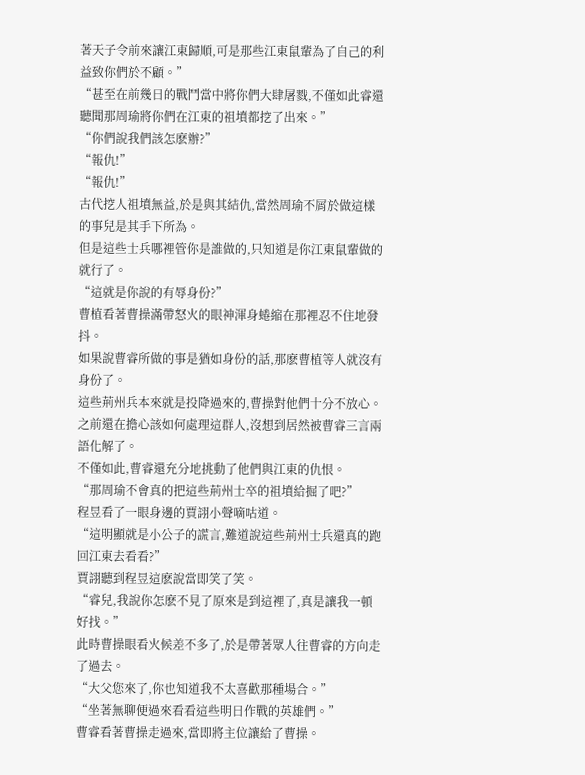著天子令前來讓江東歸順,可是那些江東鼠輩為了自己的利益致你們於不顧。”
“甚至在前幾日的戰鬥當中將你們大肆屠戮,不僅如此睿還聽聞那周瑜將你們在江東的祖墳都挖了出來。”
“你們說我們該怎麽辦?”
“報仇!”
“報仇!”
古代挖人祖墳無益,於是與其結仇,當然周瑜不屑於做這樣的事兒是其手下所為。
但是這些士兵哪裡管你是誰做的,只知道是你江東鼠輩做的就行了。
“這就是你說的有辱身份?”
曹植看著曹操滿帶怒火的眼神渾身蜷縮在那裡忍不住地發抖。
如果說曹睿所做的事是猶如身份的話,那麽曹植等人就沒有身份了。
這些荊州兵本來就是投降過來的,曹操對他們十分不放心。
之前還在擔心該如何處理這群人,沒想到居然被曹睿三言兩語化解了。
不僅如此,曹睿還充分地挑動了他們與江東的仇恨。
“那周瑜不會真的把這些荊州士卒的祖墳給掘了吧?”
程昱看了一眼身邊的賈詡小聲嘀咕道。
“這明顯就是小公子的謊言,難道說這些荊州士兵還真的跑回江東去看看?”
賈詡聽到程昱這麽說當即笑了笑。
“睿兒,我說你怎麽不見了原來是到這裡了,真是讓我一頓好找。”
此時曹操眼看火候差不多了,於是帶著眾人往曹睿的方向走了過去。
“大父您來了,你也知道我不太喜歡那種場合。”
“坐著無聊便過來看看這些明日作戰的英雄們。”
曹睿看著曹操走過來,當即將主位讓給了曹操。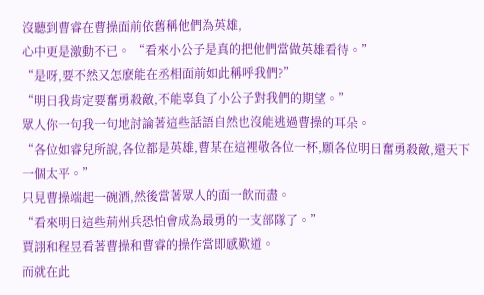沒聽到曹睿在曹操面前依舊稱他們為英雄,
心中更是激動不已。 “看來小公子是真的把他們當做英雄看待。”
“是呀,要不然又怎麽能在丞相面前如此稱呼我們?”
“明日我肯定要奮勇殺敵,不能辜負了小公子對我們的期望。”
眾人你一句我一句地討論著這些話語自然也沒能逃過曹操的耳朵。
“各位如睿兒所說,各位都是英雄,曹某在這裡敬各位一杯,願各位明日奮勇殺敵,還天下一個太平。”
只見曹操端起一碗酒,然後當著眾人的面一飲而盡。
“看來明日這些荊州兵恐怕會成為最勇的一支部隊了。”
賈詡和程昱看著曹操和曹睿的操作當即感歎道。
而就在此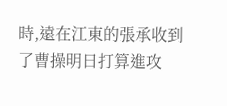時,遠在江東的張承收到了曹操明日打算進攻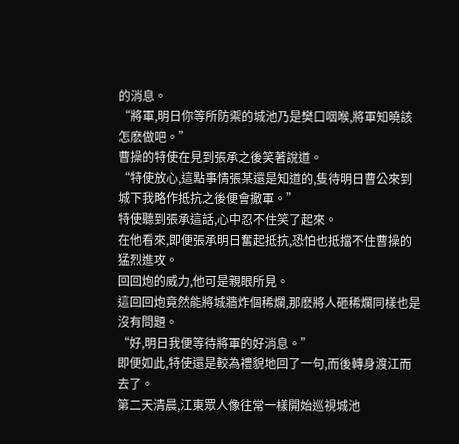的消息。
“將軍,明日你等所防禦的城池乃是樊口咽喉,將軍知曉該怎麽做吧。”
曹操的特使在見到張承之後笑著說道。
“特使放心,這點事情張某還是知道的,隻待明日曹公來到城下我略作抵抗之後便會撤軍。”
特使聽到張承這話,心中忍不住笑了起來。
在他看來,即便張承明日奮起抵抗,恐怕也抵擋不住曹操的猛烈進攻。
回回炮的威力,他可是親眼所見。
這回回炮竟然能將城牆炸個稀爛,那麽將人砸稀爛同樣也是沒有問題。
“好,明日我便等待將軍的好消息。”
即便如此,特使還是較為禮貌地回了一句,而後轉身渡江而去了。
第二天清晨,江東眾人像往常一樣開始巡視城池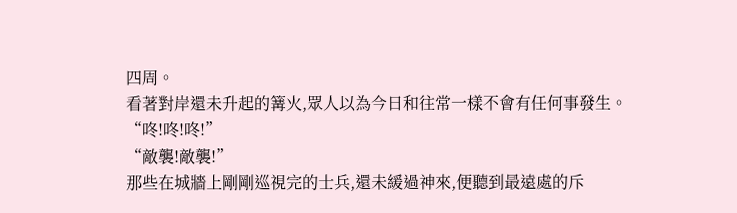四周。
看著對岸還未升起的篝火,眾人以為今日和往常一樣不會有任何事發生。
“咚!咚!咚!”
“敵襲!敵襲!”
那些在城牆上剛剛巡視完的士兵,還未緩過神來,便聽到最遠處的斥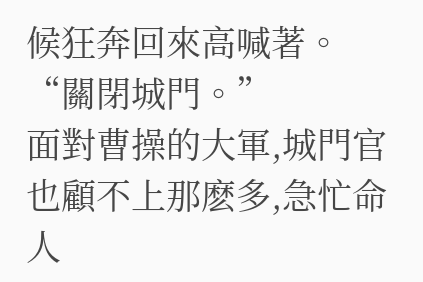候狂奔回來高喊著。
“關閉城門。”
面對曹操的大軍,城門官也顧不上那麽多,急忙命人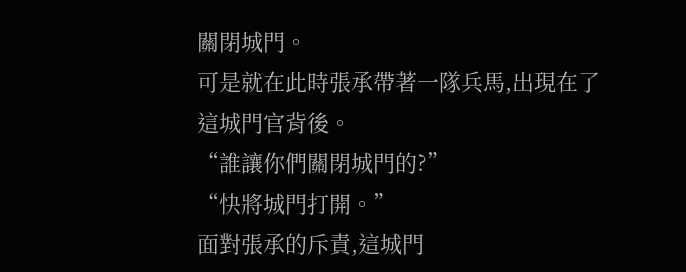關閉城門。
可是就在此時張承帶著一隊兵馬,出現在了這城門官背後。
“誰讓你們關閉城門的?”
“快將城門打開。”
面對張承的斥責,這城門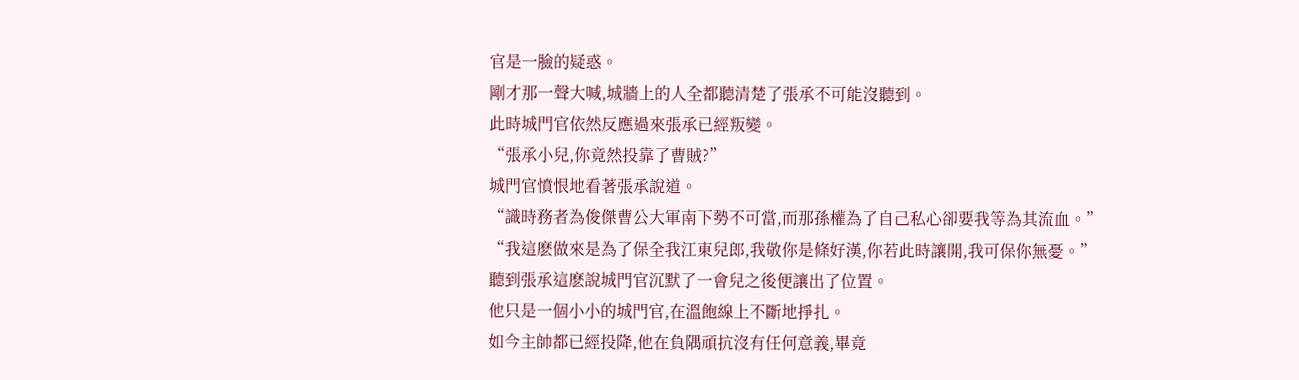官是一臉的疑惑。
剛才那一聲大喊,城牆上的人全都聽清楚了張承不可能沒聽到。
此時城門官依然反應過來張承已經叛變。
“張承小兒,你竟然投靠了曹賊?”
城門官憤恨地看著張承說道。
“識時務者為俊傑曹公大軍南下勢不可當,而那孫權為了自己私心卻要我等為其流血。”
“我這麽做來是為了保全我江東兒郎,我敬你是條好漢,你若此時讓開,我可保你無憂。”
聽到張承這麽說城門官沉默了一會兒之後便讓出了位置。
他只是一個小小的城門官,在溫飽線上不斷地掙扎。
如今主帥都已經投降,他在負隅頑抗沒有任何意義,畢竟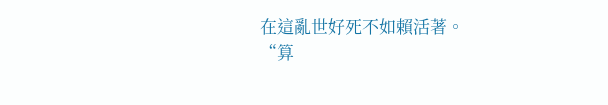在這亂世好死不如賴活著。
“算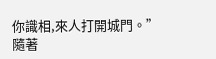你識相,來人打開城門。”
隨著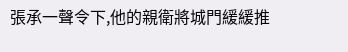張承一聲令下,他的親衛將城門緩緩推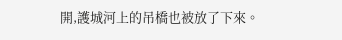開,護城河上的吊橋也被放了下來。